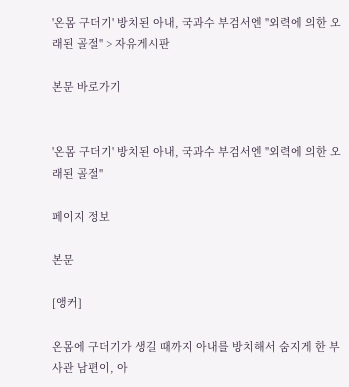'온몸 구더기' 방치된 아내, 국과수 부검서엔 "외력에 의한 오래된 골절" > 자유게시판

본문 바로가기


'온몸 구더기' 방치된 아내, 국과수 부검서엔 "외력에 의한 오래된 골절"

페이지 정보

본문

[앵커]

온몸에 구더기가 생길 때까지 아내를 방치해서 숨지게 한 부사관 남편이, 아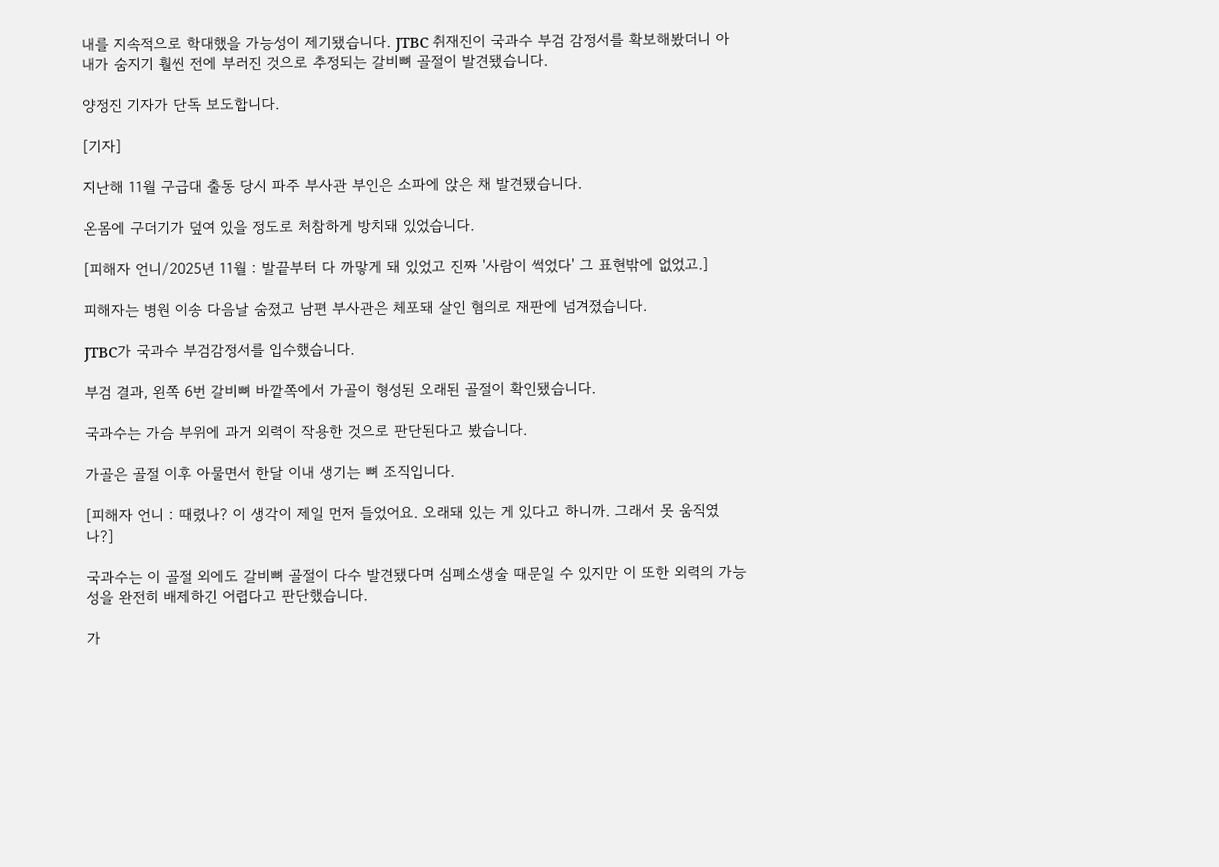내를 지속적으로 학대했을 가능성이 제기됐습니다. JTBC 취재진이 국과수 부검 감정서를 확보해봤더니 아내가 숨지기 훨씬 전에 부러진 것으로 추정되는 갈비뼈 골절이 발견됐습니다.

양정진 기자가 단독 보도합니다.

[기자]

지난해 11월 구급대 출동 당시 파주 부사관 부인은 소파에 앉은 채 발견됐습니다.

온몸에 구더기가 덮여 있을 정도로 처참하게 방치돼 있었습니다.

[피해자 언니/2025년 11월 : 발끝부터 다 까맣게 돼 있었고 진짜 '사람이 썩었다' 그 표현밖에 없었고.]

피해자는 병원 이송 다음날 숨졌고 남편 부사관은 체포돼 살인 혐의로 재판에 넘겨졌습니다.

JTBC가 국과수 부검감정서를 입수했습니다.

부검 결과, 왼쪽 6번 갈비뼈 바깥쪽에서 가골이 형성된 오래된 골절이 확인됐습니다.

국과수는 가슴 부위에 과거 외력이 작용한 것으로 판단된다고 봤습니다.

가골은 골절 이후 아물면서 한달 이내 생기는 뼈 조직입니다.

[피해자 언니 : 때렸나? 이 생각이 제일 먼저 들었어요. 오래돼 있는 게 있다고 하니까. 그래서 못 움직였나?]

국과수는 이 골절 외에도 갈비뼈 골절이 다수 발견됐다며 심폐소생술 때문일 수 있지만 이 또한 외력의 가능성을 완전히 배제하긴 어렵다고 판단했습니다.

가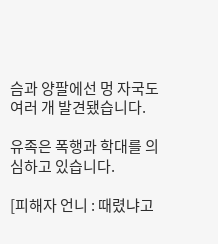슴과 양팔에선 멍 자국도 여러 개 발견됐습니다.

유족은 폭행과 학대를 의심하고 있습니다.

[피해자 언니 : 때렸냐고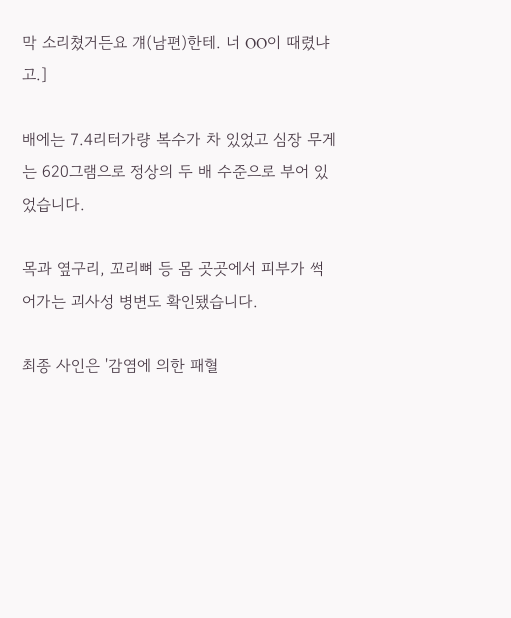막 소리쳤거든요 걔(남편)한테. 너 OO이 때렸냐고.]

배에는 7.4리터가량 복수가 차 있었고 심장 무게는 620그램으로 정상의 두 배 수준으로 부어 있었습니다.

목과 옆구리, 꼬리뼈 등 몸 곳곳에서 피부가 썩어가는 괴사성 병변도 확인됐습니다.

최종 사인은 '감염에 의한 패혈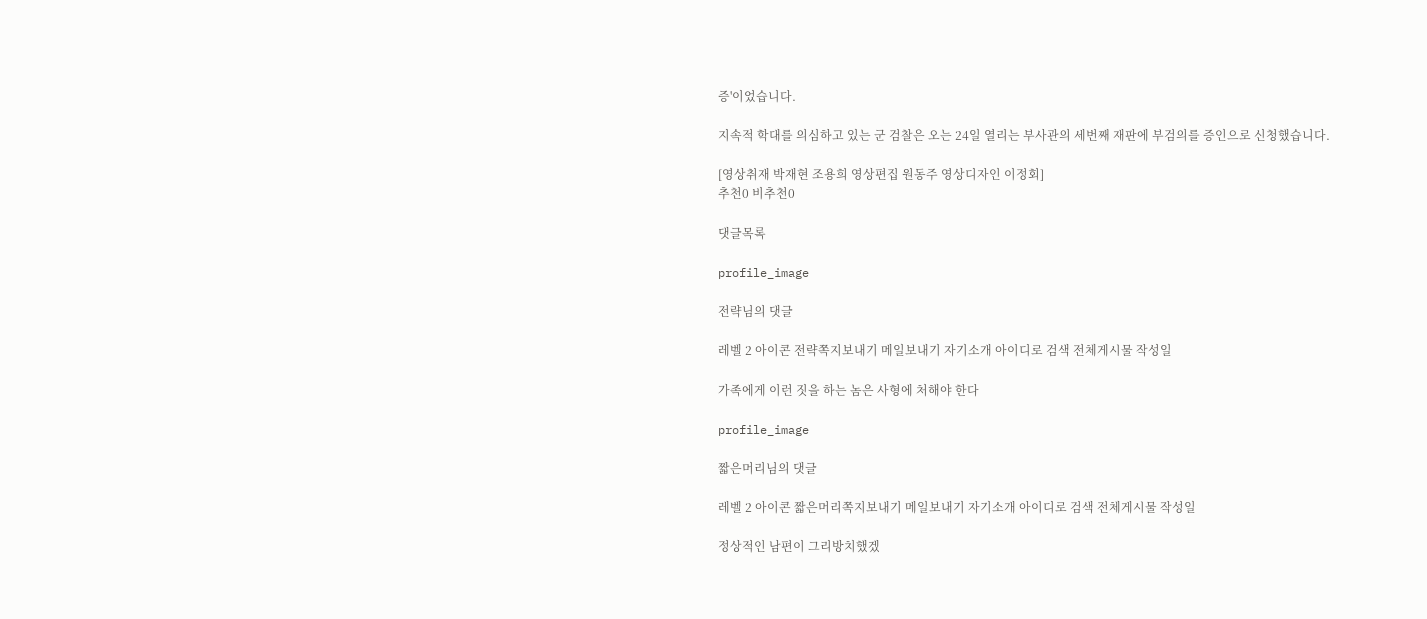증'이었습니다.

지속적 학대를 의심하고 있는 군 검찰은 오는 24일 열리는 부사관의 세번째 재판에 부검의를 증인으로 신청했습니다.

[영상취재 박재현 조용희 영상편집 원동주 영상디자인 이정회]
추천0 비추천0

댓글목록

profile_image

전략님의 댓글

레벨 2 아이콘 전략쪽지보내기 메일보내기 자기소개 아이디로 검색 전체게시물 작성일

가족에게 이런 짓을 하는 놈은 사형에 처해야 한다

profile_image

짧은머리님의 댓글

레벨 2 아이콘 짧은머리쪽지보내기 메일보내기 자기소개 아이디로 검색 전체게시물 작성일

정상적인 남편이 그리방치했겠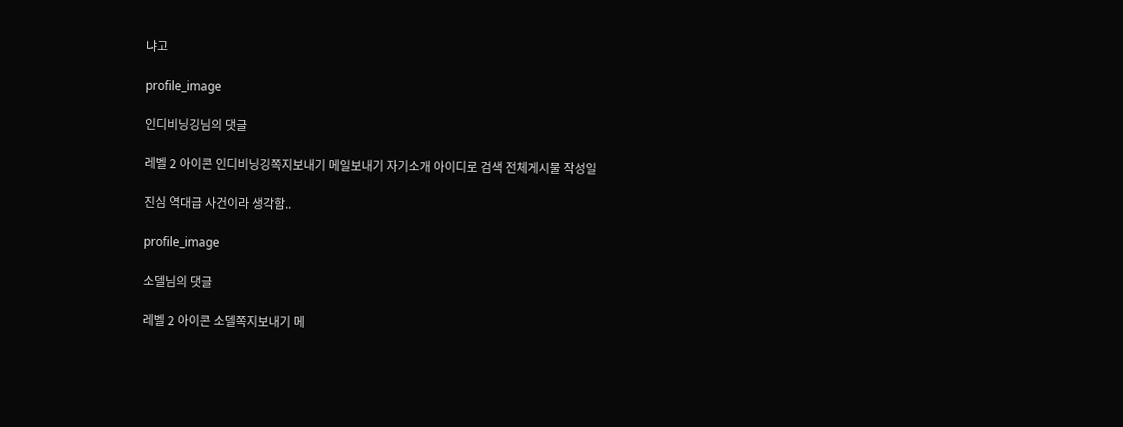냐고

profile_image

인디비닝깅님의 댓글

레벨 2 아이콘 인디비닝깅쪽지보내기 메일보내기 자기소개 아이디로 검색 전체게시물 작성일

진심 역대급 사건이라 생각함..

profile_image

소델님의 댓글

레벨 2 아이콘 소델쪽지보내기 메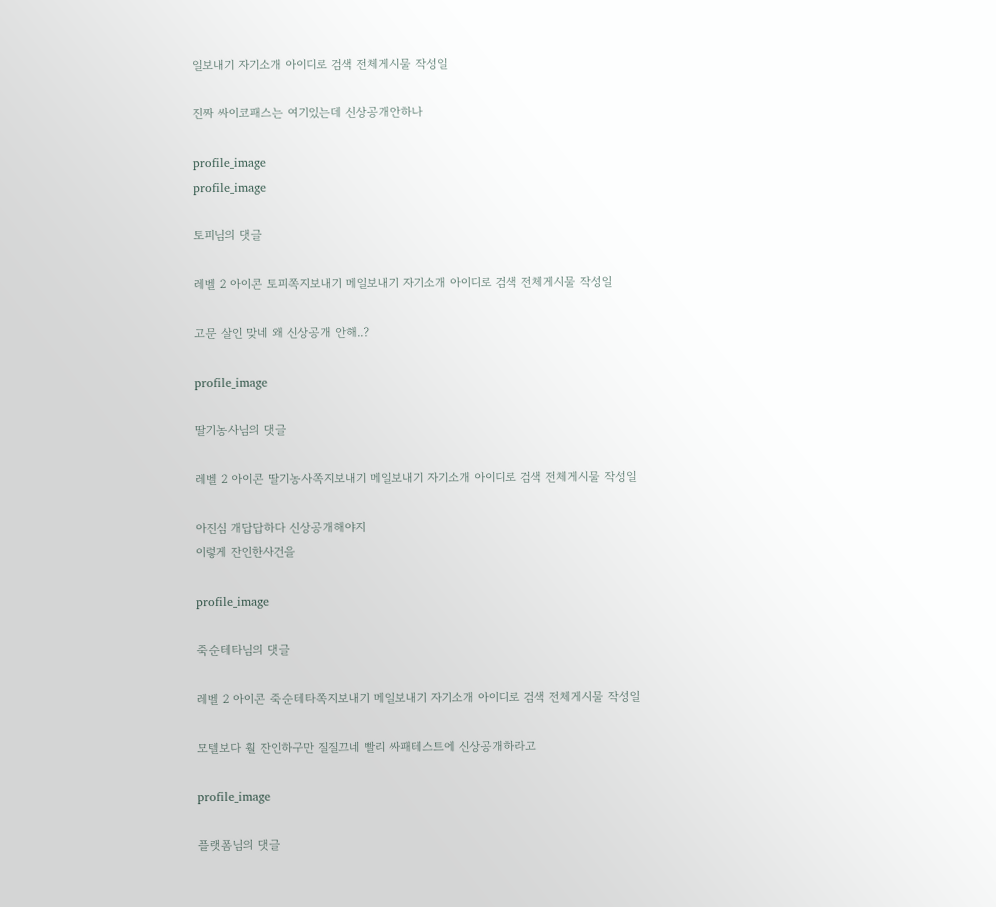일보내기 자기소개 아이디로 검색 전체게시물 작성일

진짜 싸이코패스는 여기있는데 신상공개안하나

profile_image
profile_image

토피님의 댓글

레벨 2 아이콘 토피쪽지보내기 메일보내기 자기소개 아이디로 검색 전체게시물 작성일

고문 살인 맞네 왜 신상공개 안해..?

profile_image

딸기농사님의 댓글

레벨 2 아이콘 딸기농사쪽지보내기 메일보내기 자기소개 아이디로 검색 전체게시물 작성일

아진심 개답답하다 신상공개해야지
이렇게 잔인한사건을

profile_image

죽순테타님의 댓글

레벨 2 아이콘 죽순테타쪽지보내기 메일보내기 자기소개 아이디로 검색 전체게시물 작성일

모텔보다 훨 잔인하구만 질질끄네 빨리 싸패테스트에 신상공개하라고

profile_image

플랫폼님의 댓글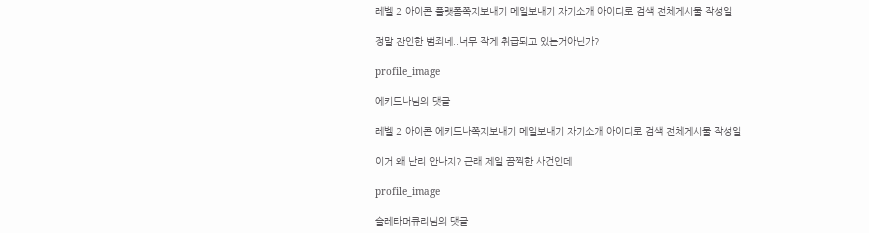레벨 2 아이콘 플랫폼쪽지보내기 메일보내기 자기소개 아이디로 검색 전체게시물 작성일

정말 잔인한 범죄네..너무 작게 취급되고 있는거아닌가?

profile_image

에키드나님의 댓글

레벨 2 아이콘 에키드나쪽지보내기 메일보내기 자기소개 아이디로 검색 전체게시물 작성일

이거 왜 난리 안나지? 근래 제일 끔찍한 사건인데

profile_image

슬레타머큐리님의 댓글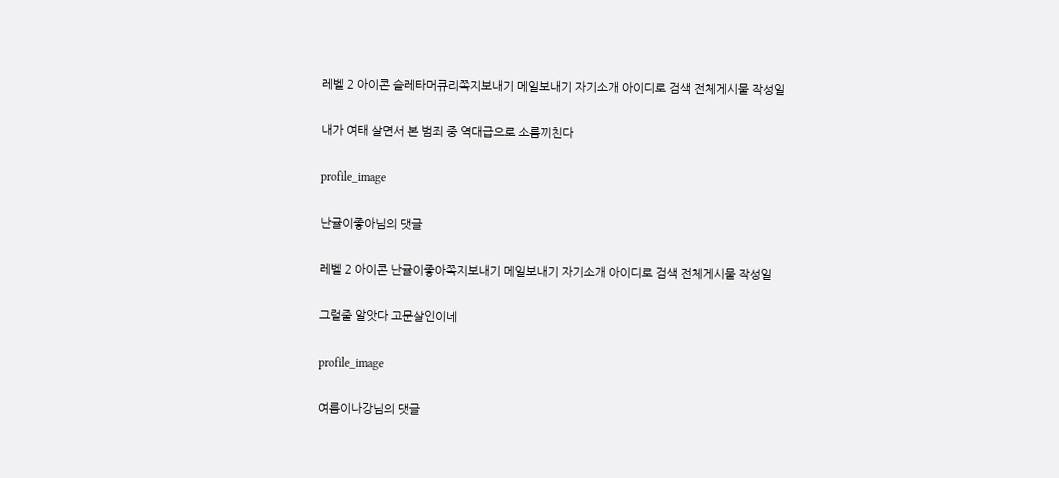레벨 2 아이콘 슬레타머큐리쪽지보내기 메일보내기 자기소개 아이디로 검색 전체게시물 작성일

내가 여태 살면서 본 범죄 중 역대급으로 소름끼친다

profile_image

난귤이좋아님의 댓글

레벨 2 아이콘 난귤이좋아쪽지보내기 메일보내기 자기소개 아이디로 검색 전체게시물 작성일

그럴줄 알앗다 고문살인이네

profile_image

여름이나강님의 댓글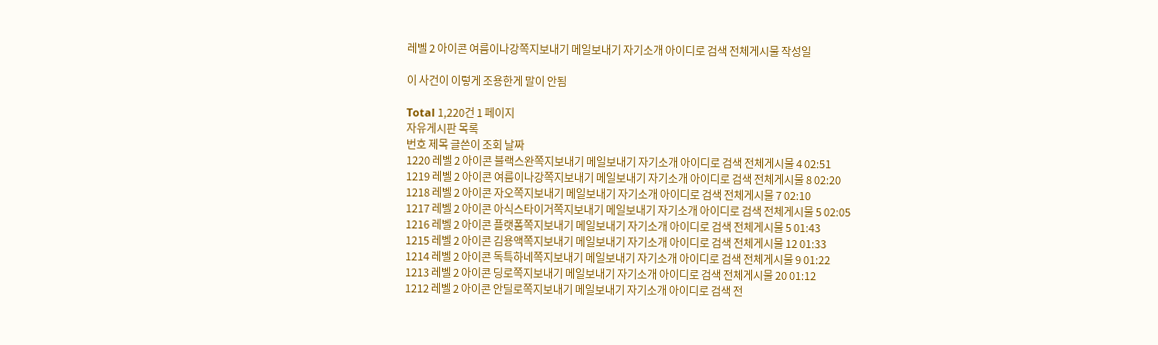레벨 2 아이콘 여름이나강쪽지보내기 메일보내기 자기소개 아이디로 검색 전체게시물 작성일

이 사건이 이렇게 조용한게 말이 안됨

Total 1,220건 1 페이지
자유게시판 목록
번호 제목 글쓴이 조회 날짜
1220 레벨 2 아이콘 블랙스완쪽지보내기 메일보내기 자기소개 아이디로 검색 전체게시물 4 02:51
1219 레벨 2 아이콘 여름이나강쪽지보내기 메일보내기 자기소개 아이디로 검색 전체게시물 8 02:20
1218 레벨 2 아이콘 자오쪽지보내기 메일보내기 자기소개 아이디로 검색 전체게시물 7 02:10
1217 레벨 2 아이콘 아식스타이거쪽지보내기 메일보내기 자기소개 아이디로 검색 전체게시물 5 02:05
1216 레벨 2 아이콘 플랫폼쪽지보내기 메일보내기 자기소개 아이디로 검색 전체게시물 5 01:43
1215 레벨 2 아이콘 김용액쪽지보내기 메일보내기 자기소개 아이디로 검색 전체게시물 12 01:33
1214 레벨 2 아이콘 독특하네쪽지보내기 메일보내기 자기소개 아이디로 검색 전체게시물 9 01:22
1213 레벨 2 아이콘 딩로쪽지보내기 메일보내기 자기소개 아이디로 검색 전체게시물 20 01:12
1212 레벨 2 아이콘 안딜로쪽지보내기 메일보내기 자기소개 아이디로 검색 전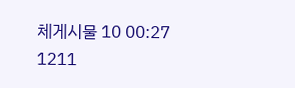체게시물 10 00:27
1211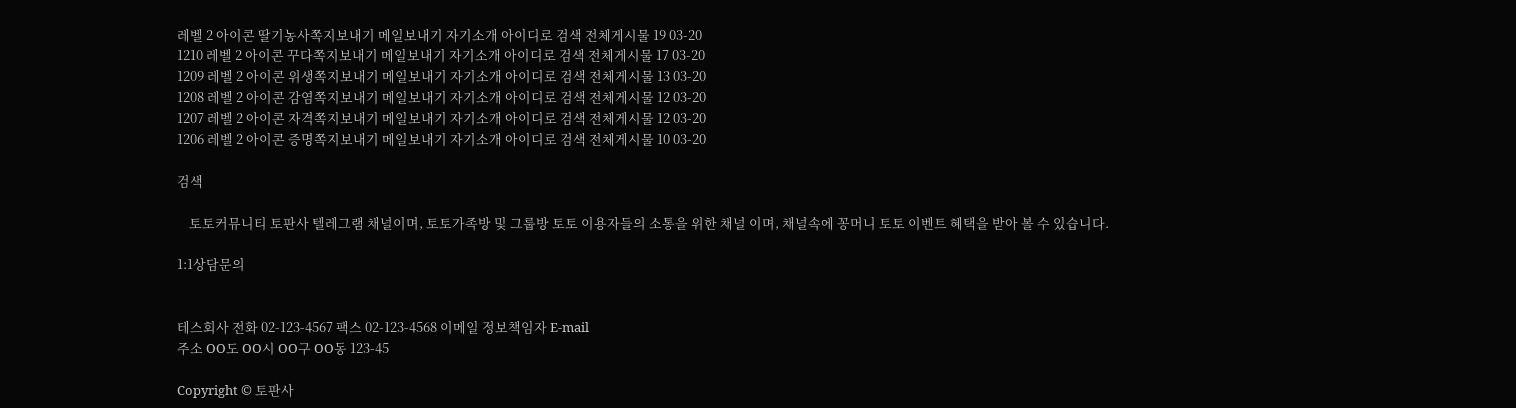레벨 2 아이콘 딸기농사쪽지보내기 메일보내기 자기소개 아이디로 검색 전체게시물 19 03-20
1210 레벨 2 아이콘 꾸다쪽지보내기 메일보내기 자기소개 아이디로 검색 전체게시물 17 03-20
1209 레벨 2 아이콘 위생쪽지보내기 메일보내기 자기소개 아이디로 검색 전체게시물 13 03-20
1208 레벨 2 아이콘 감염쪽지보내기 메일보내기 자기소개 아이디로 검색 전체게시물 12 03-20
1207 레벨 2 아이콘 자격쪽지보내기 메일보내기 자기소개 아이디로 검색 전체게시물 12 03-20
1206 레벨 2 아이콘 증명쪽지보내기 메일보내기 자기소개 아이디로 검색 전체게시물 10 03-20

검색

    토토커뮤니티 토판사 텔레그램 채널이며, 토토가족방 및 그룹방 토토 이용자들의 소통을 위한 채널 이며, 채널속에 꽁머니 토토 이벤트 혜택을 받아 볼 수 있습니다.

1:1상담문의


테스회사 전화 02-123-4567 팩스 02-123-4568 이메일 정보책임자 E-mail
주소 OO도 OO시 OO구 OO동 123-45

Copyright © 토판사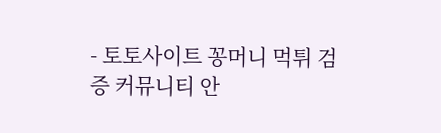- 토토사이트 꽁머니 먹튀 검증 커뮤니티 안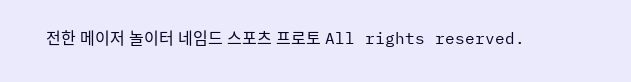전한 메이저 놀이터 네임드 스포츠 프로토 All rights reserved.